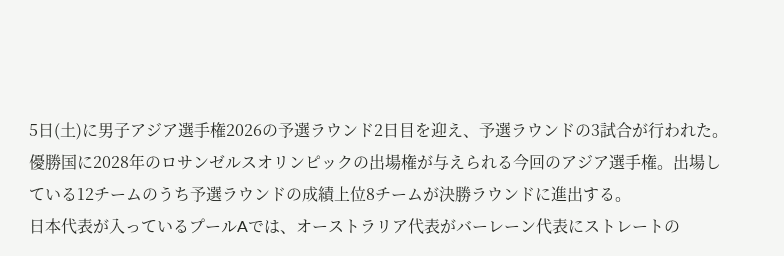5日(土)に男子アジア選手権2026の予選ラウンド2日目を迎え、予選ラウンドの3試合が行われた。
優勝国に2028年のロサンゼルスオリンピックの出場権が与えられる今回のアジア選手権。出場している12チームのうち予選ラウンドの成績上位8チームが決勝ラウンドに進出する。
日本代表が入っているプールAでは、オーストラリア代表がバーレーン代表にストレートの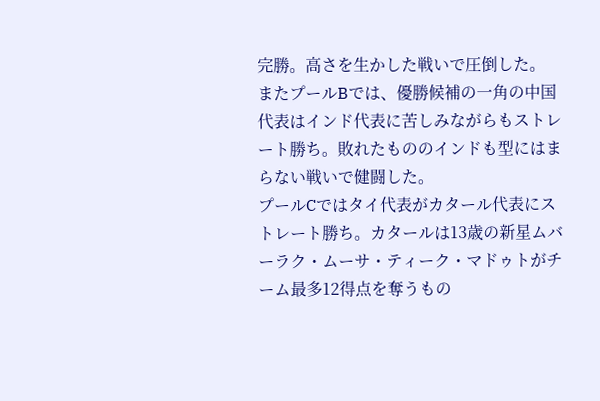完勝。高さを生かした戦いで圧倒した。
またプールBでは、優勝候補の一角の中国代表はインド代表に苦しみながらもストレート勝ち。敗れたもののインドも型にはまらない戦いで健闘した。
プールCではタイ代表がカタール代表にストレート勝ち。カタールは13歳の新星ムバーラク・ムーサ・ティーク・マドゥトがチーム最多12得点を奪うもの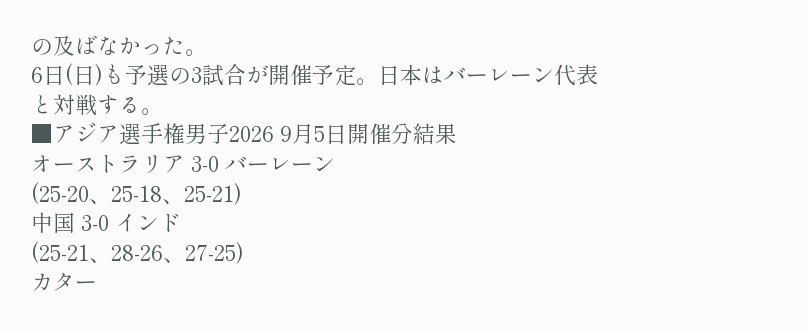の及ばなかった。
6日(日)も予選の3試合が開催予定。日本はバーレーン代表と対戦する。
■アジア選手権男子2026 9月5日開催分結果
オーストラリア 3-0 バーレーン
(25-20、25-18、25-21)
中国 3-0 インド
(25-21、28-26、27-25)
カター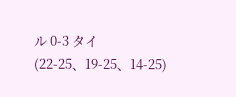ル 0-3 タイ
(22-25、19-25、14-25)